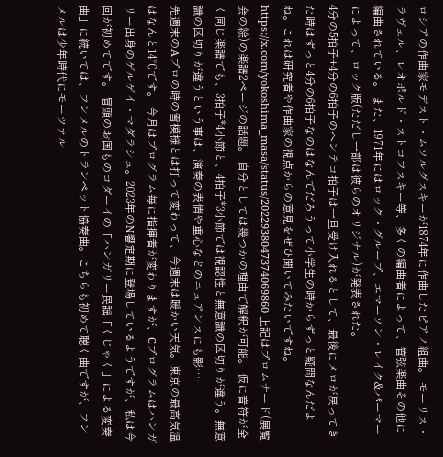ロシアの作曲家モデスト・ムソルグスキーが1874年に作曲したピアノ組曲。 モーリス・ラヴェル、レオポルド・ストコフスキー等、多くの編曲者によって、管弦楽曲その他に編曲されている。 また、1971年にはロック・グループ、エマーソン・レイク&パーマーによって、ロック版(ただし一部は彼らのオリジナル)が発表された。
4分の5拍子+4分の6拍子のヘンテコ拍子は一旦受け入れるとして、最後にメロが戻ってきた時はずっと4分の6拍子なのはなんでだろうって小学生の時からずっと疑問なんだよね。これは研究者や作曲家の視点からの意見をぜひ聞いてみたいですね。https://x.com/yokoshima_masa/status/2022938047374069860 上記はプロムナード(展覧会の絵)の楽譜2ページの話題。 自分としては幾つかの理由で解釈が可能。 仮に音符が全く同じ楽譜でも、3拍子*4小節と、4拍子*3小節では視認性と無意識の区切りが違う。無意識の区切りが違うという事は、演奏の表情や重心などのニュアンスにも影…
先週末のAプロの時の雪模様とは打って変わって、今週末は暖かい天気。東京の最高気温はなんと14℃です。 今月はプログラム毎に指揮者が変わりますが、Cプログラムはハンガリー出身のゲルゲイ・マダラシュ。2023年のN響定期に登場しているようですが、私は今回が初めてです。 冒頭のお国ものコダーイの「ハンガリー民謡「くじゃく」による変奏曲」に続いては、フンメルのトランペット協奏曲。こちらも初めて聴く曲ですが、フンメルは少年時代にモーツァル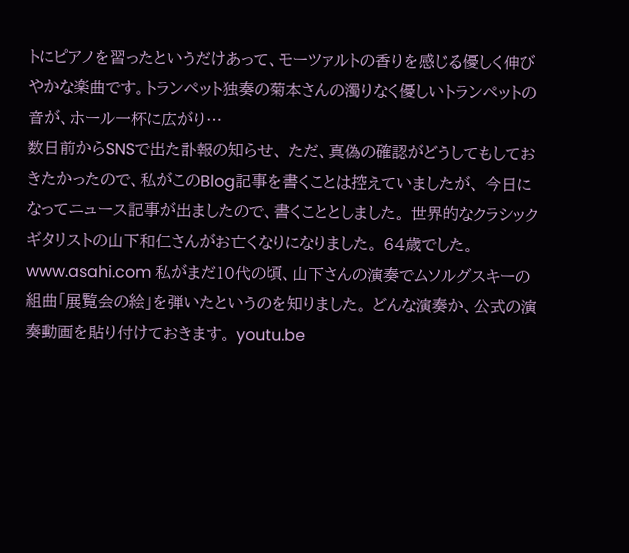トにピアノを習ったというだけあって、モーツァルトの香りを感じる優しく伸びやかな楽曲です。トランペット独奏の菊本さんの濁りなく優しいトランペットの音が、ホール一杯に広がり…
数日前からSNSで出た訃報の知らせ、 ただ、真偽の確認がどうしてもしておきたかったので、私がこのBlog記事を書くことは控えていましたが、 今日になってニュース記事が出ましたので、書くこととしました。 世界的なクラシックギタリストの山下和仁さんがお亡くなりになりました。 64歳でした。 www.asahi.com 私がまだ10代の頃、山下さんの演奏でムソルグスキーの組曲「展覧会の絵」を弾いたというのを知りました。 どんな演奏か、公式の演奏動画を貼り付けておきます。 youtu.be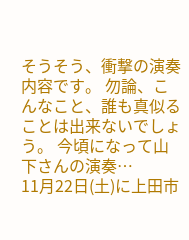そうそう、衝撃の演奏内容です。 勿論、こんなこと、誰も真似ることは出来ないでしょう。 今頃になって山下さんの演奏…
11月22日(土)に上田市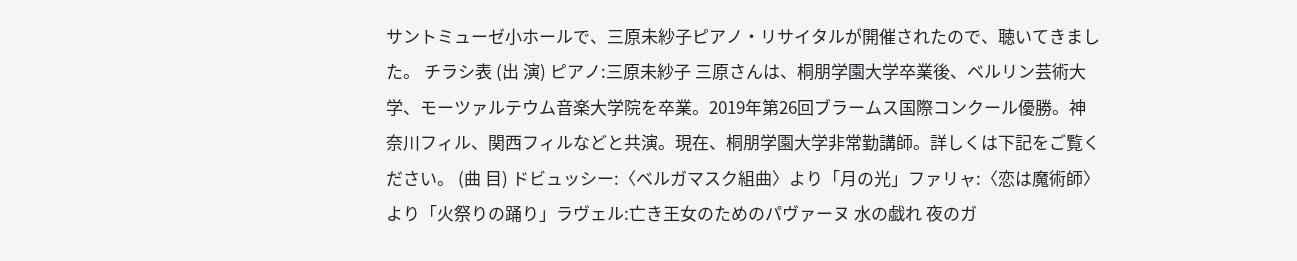サントミューゼ小ホールで、三原未紗子ピアノ・リサイタルが開催されたので、聴いてきました。 チラシ表 (出 演) ピアノ:三原未紗子 三原さんは、桐朋学園大学卒業後、ベルリン芸術大学、モーツァルテウム音楽大学院を卒業。2019年第26回ブラームス国際コンクール優勝。神奈川フィル、関西フィルなどと共演。現在、桐朋学園大学非常勤講師。詳しくは下記をご覧ください。 (曲 目) ドビュッシー:〈ベルガマスク組曲〉より「月の光」ファリャ:〈恋は魔術師〉より「火祭りの踊り」ラヴェル:亡き王女のためのパヴァーヌ 水の戯れ 夜のガ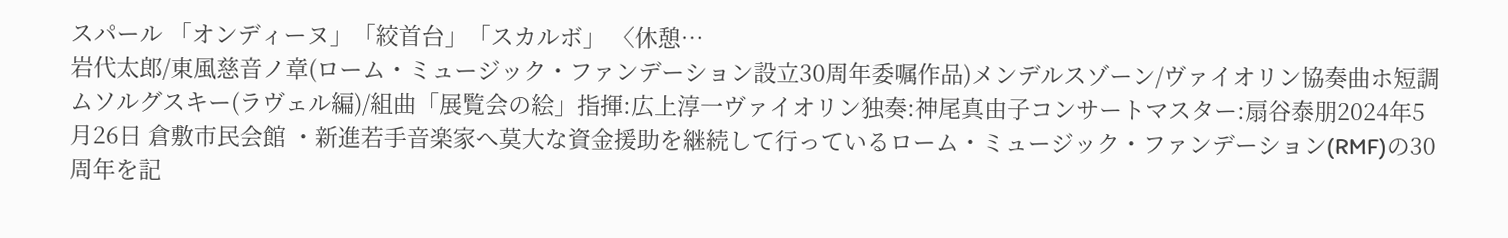スパール 「オンディーヌ」「絞首台」「スカルボ」 〈休憩…
岩代太郎/東風慈音ノ章(ローム・ミュージック・ファンデーション設立30周年委嘱作品)メンデルスゾーン/ヴァイオリン協奏曲ホ短調ムソルグスキー(ラヴェル編)/組曲「展覧会の絵」指揮:広上淳一ヴァイオリン独奏:神尾真由子コンサートマスター:扇谷泰朋2024年5月26日 倉敷市民会館 ・新進若手音楽家へ莫大な資金援助を継続して行っているローム・ミュージック・ファンデーション(RMF)の30周年を記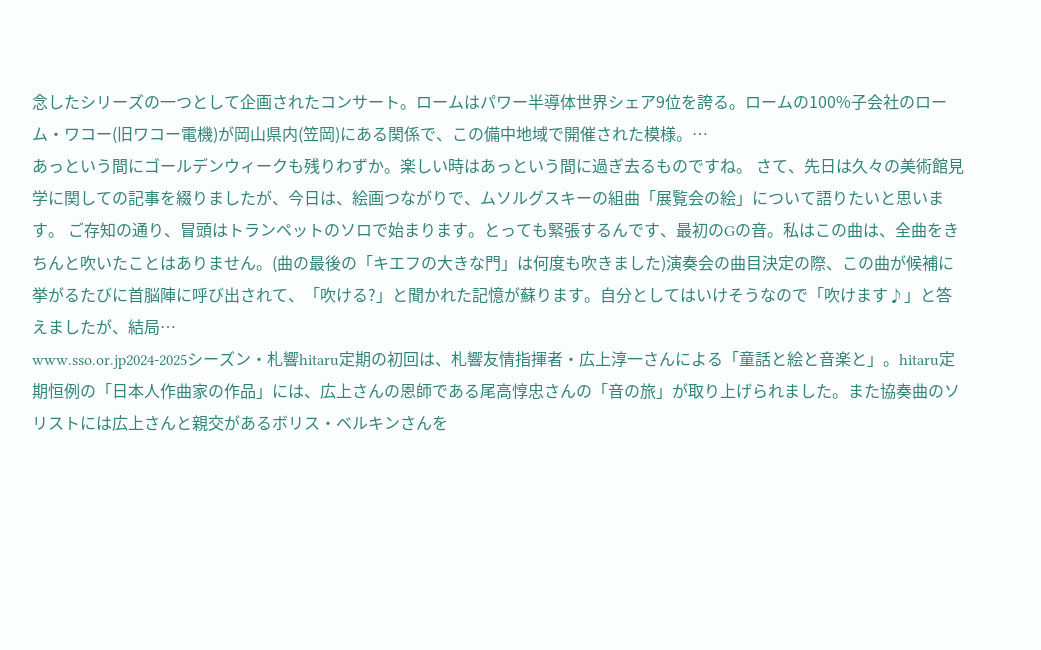念したシリーズの一つとして企画されたコンサート。ロームはパワー半導体世界シェア9位を誇る。ロームの100%子会社のローム・ワコー(旧ワコー電機)が岡山県内(笠岡)にある関係で、この備中地域で開催された模様。…
あっという間にゴールデンウィークも残りわずか。楽しい時はあっという間に過ぎ去るものですね。 さて、先日は久々の美術館見学に関しての記事を綴りましたが、今日は、絵画つながりで、ムソルグスキーの組曲「展覧会の絵」について語りたいと思います。 ご存知の通り、冒頭はトランペットのソロで始まります。とっても緊張するんです、最初のGの音。私はこの曲は、全曲をきちんと吹いたことはありません。(曲の最後の「キエフの大きな門」は何度も吹きました)演奏会の曲目決定の際、この曲が候補に挙がるたびに首脳陣に呼び出されて、「吹ける?」と聞かれた記憶が蘇ります。自分としてはいけそうなので「吹けます♪」と答えましたが、結局…
www.sso.or.jp2024-2025シーズン・札響hitaru定期の初回は、札響友情指揮者・広上淳一さんによる「童話と絵と音楽と」。hitaru定期恒例の「日本人作曲家の作品」には、広上さんの恩師である尾高惇忠さんの「音の旅」が取り上げられました。また協奏曲のソリストには広上さんと親交があるボリス・ベルキンさんを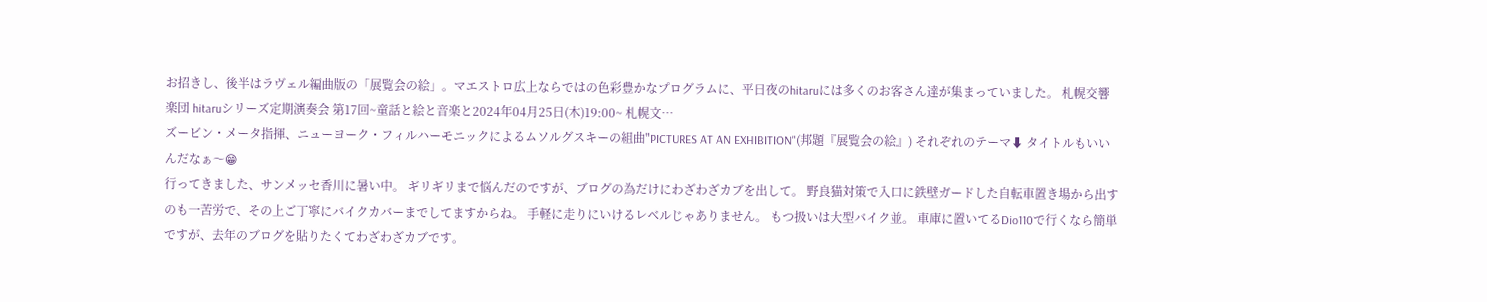お招きし、後半はラヴェル編曲版の「展覧会の絵」。マエストロ広上ならではの色彩豊かなプログラムに、平日夜のhitaruには多くのお客さん達が集まっていました。 札幌交響楽団 hitaruシリーズ定期演奏会 第17回~童話と絵と音楽と2024年04月25日(木)19:00~ 札幌文…
ズービン・メータ指揮、ニューヨーク・フィルハーモニックによるムソルグスキーの組曲"PICTURES AT AN EXHIBITION"(邦題『展覧会の絵』) それぞれのテーマ⬇ タイトルもいいんだなぁ〜😁
行ってきました、サンメッセ香川に暑い中。 ギリギリまで悩んだのですが、ブログの為だけにわざわざカブを出して。 野良猫対策で入口に鉄壁ガードした自転車置き場から出すのも一苦労で、その上ご丁寧にバイクカバーまでしてますからね。 手軽に走りにいけるレベルじゃありません。 もつ扱いは大型バイク並。 車庫に置いてるDio110で行くなら簡単ですが、去年のブログを貼りたくてわざわざカブです。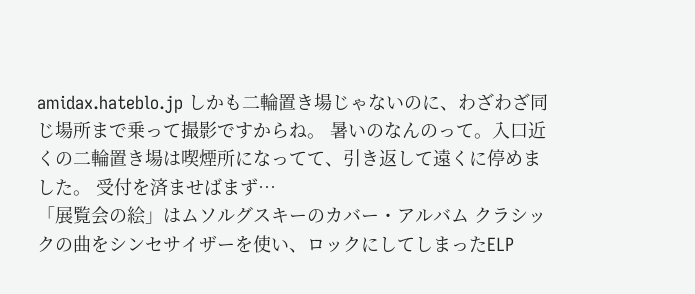amidax.hateblo.jp しかも二輪置き場じゃないのに、わざわざ同じ場所まで乗って撮影ですからね。 暑いのなんのって。入口近くの二輪置き場は喫煙所になってて、引き返して遠くに停めました。 受付を済ませばまず…
「展覧会の絵」はムソルグスキーのカバー・アルバム クラシックの曲をシンセサイザーを使い、ロックにしてしまったELP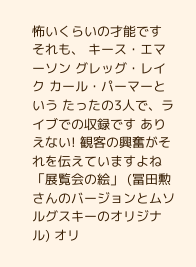怖いくらいの才能です それも、 キース・エマーソン グレッグ・レイク カール・パーマーという たったの3人で、ライブでの収録です ありえない! 観客の興奮がそれを伝えていますよね 「展覧会の絵」 (冨田勲さんのバージョンとムソルグスキーのオリジナル) オリ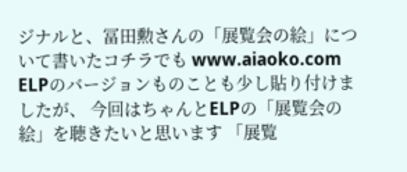ジナルと、冨田勲さんの「展覧会の絵」について書いたコチラでも www.aiaoko.com ELPのバージョンものことも少し貼り付けましたが、 今回はちゃんとELPの「展覧会の絵」を聴きたいと思います 「展覧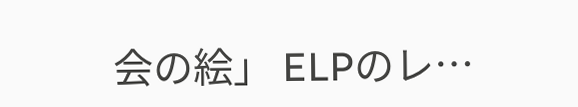会の絵」 ELPのレ…